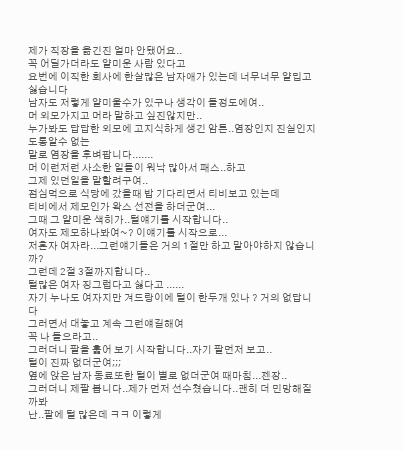제가 직장을 옮긴진 얼마 안됐어요..
꼭 어딜가더라도 얄미운 사람 있다고
요번에 이직한 회사에 한살많은 남자애가 있는데 너무너무 얄밉고 싫습니다
남자도 저렇게 얄미울수가 있구나 생각이 들정도에여..
머 외모가지고 머라 말하고 싶진않지만..
누가봐도 답답한 외모에 고지식하게 생긴 암튼..염장인지 진실인지 도통알수 없는
말로 염장을 후벼팝니다.......
머 이런저런 사소한 일들이 워낙 많아서 패스..하고
그제 있던일을 말할려구여..
점심먹으로 식당에 갔을때 밥 기다리면서 티비보고 있는데
티비에서 제모인가 왁스 선전을 하더군여...
그때 그 얄미운 색히가..털얘기를 시작합니다..
여자도 제모하나봐여~? 이얘기를 시작으로...
저혼자 여자라...그런얘기들은 거의 1절만 하고 말아야하지 않습니까?
그런데 2절 3절까지합니다..
털많은 여자 징그럽다고 싫다고 ......
자기 누나도 여자지만 겨드랑이에 털이 한두개 있나 ? 거의 없답니다
그러면서 대놓고 계속 그런얘길해여
꼭 나 들으라고..
그러더니 팔을 훑어 보기 시작합니다..자기 팔먼저 보고..
털이 진짜 없더군여;;;
옆에 앉은 남자 동료또한 털이 별로 없더군여 때마침...젠장..
그러더니 제팔 봅니다..제가 먼저 선수쳤습니다..괜히 더 민망해질까봐
난..팔에 털 많은데 ㅋㅋ 이렇게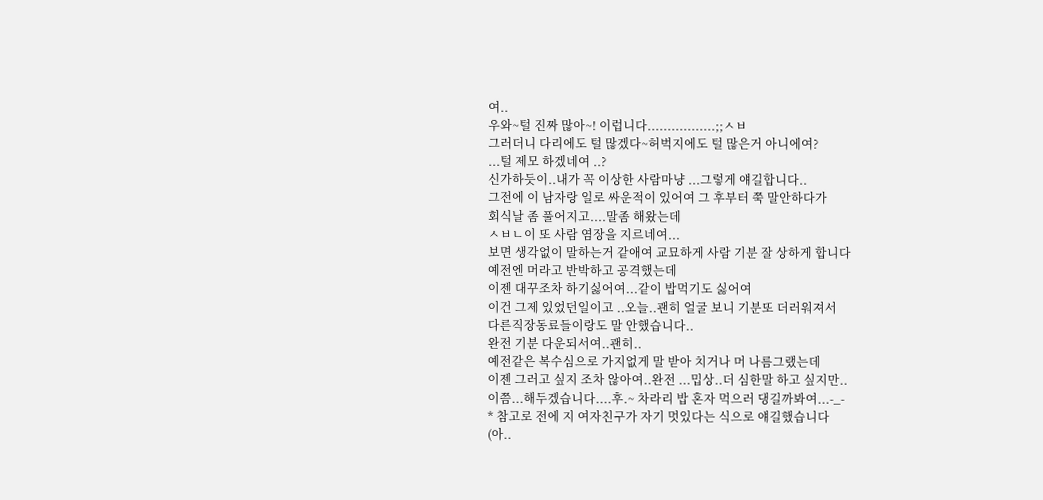여..
우와~털 진짜 많아~! 이럽니다.................;;ㅅㅂ
그러더니 다리에도 털 많겠다~허벅지에도 털 많은거 아니에여?
...털 제모 하겠네여 ..?
신가하듯이..내가 꼭 이상한 사람마냥 ...그렇게 얘길합니다..
그전에 이 남자랑 일로 싸운적이 있어여 그 후부터 쭉 말안하다가
회식날 좀 풀어지고....말좀 해왔는데
ㅅㅂㄴ이 또 사람 염장을 지르네여...
보면 생각없이 말하는거 같애여 교묘하게 사람 기분 잘 상하게 합니다
예전엔 머라고 반박하고 공격했는데
이젠 대꾸조차 하기싫어여...같이 밥먹기도 싫어여
이건 그제 있었던일이고 ..오늘..괜히 얼굴 보니 기분또 더러워져서
다른직장동료들이랑도 말 안했습니다..
완전 기분 다운되서여..괜히..
예전같은 복수심으로 가지없게 말 받아 치거나 머 나름그랬는데
이젠 그러고 싶지 조차 않아여..완전 ...밉상..더 심한말 하고 싶지만..
이쯤...해두겠습니다....후.~ 차라리 밥 혼자 먹으러 댕길까봐여...-_-
* 참고로 전에 지 여자친구가 자기 멋있다는 식으로 얘길했습니다
(아..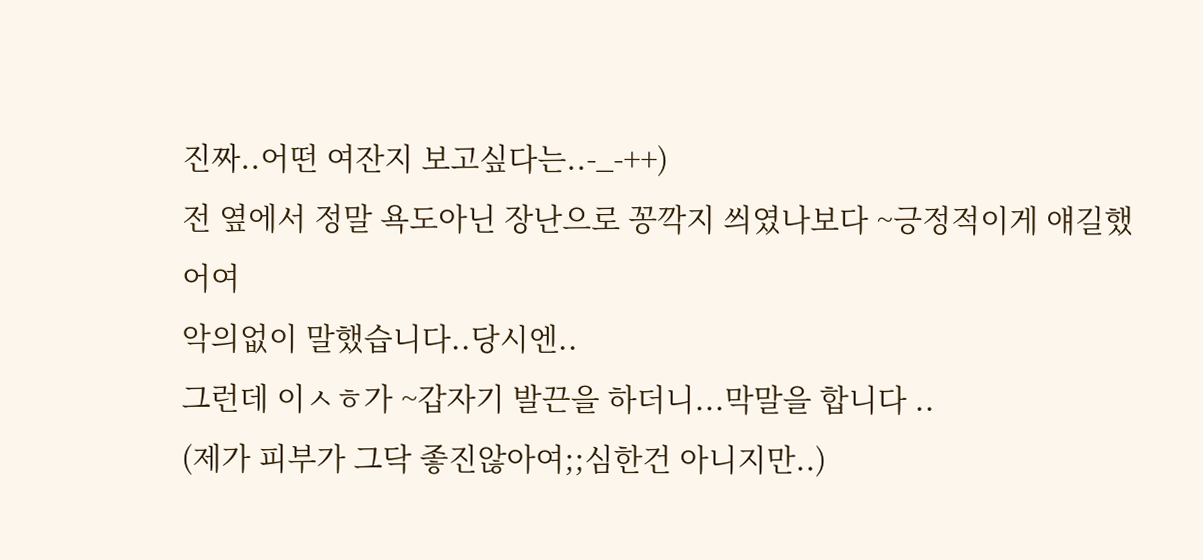진짜..어떤 여잔지 보고싶다는..-_-++)
전 옆에서 정말 욕도아닌 장난으로 꽁깍지 씌였나보다 ~긍정적이게 얘길했어여
악의없이 말했습니다..당시엔..
그런데 이ㅅㅎ가 ~갑자기 발끈을 하더니...막말을 합니다 ..
(제가 피부가 그닥 좋진않아여;;심한건 아니지만..)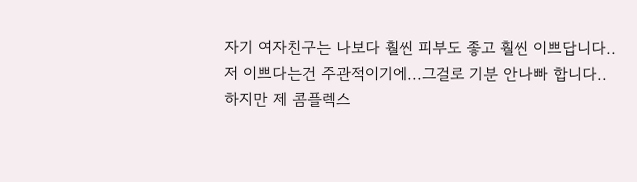자기 여자친구는 나보다 훨씬 피부도 좋고 훨씬 이쁘답니다..
저 이쁘다는건 주관적이기에...그걸로 기분 안나빠 합니다..
하지만 제 콤플렉스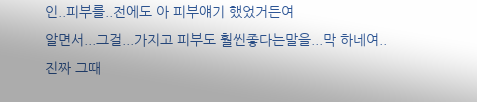인..피부를..전에도 아 피부얘기 했었거든여
알면서...그걸...가지고 피부도 훨씬좋다는말을...막 하네여..
진짜 그때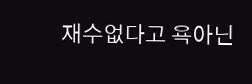재수없다고 욕아닌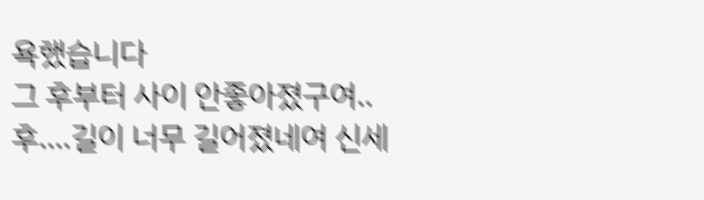욕했습니다
그 후부터 사이 안좋아졌구여..
후....길이 너무 길어졌네여 신세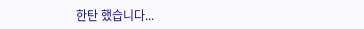한탄 했습니다...